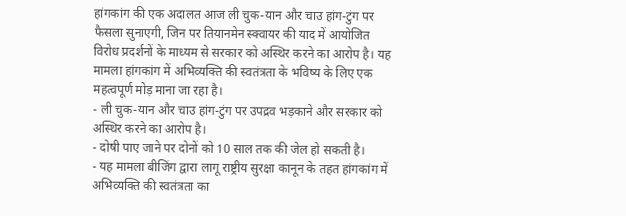हांगकांग की एक अदालत आज ली चुक-यान और चाउ हांग-टुंग पर फैसला सुनाएगी, जिन पर तियानमेन स्क्वायर की याद में आयोजित विरोध प्रदर्शनों के माध्यम से सरकार को अस्थिर करने का आरोप है। यह मामला हांगकांग में अभिव्यक्ति की स्वतंत्रता के भविष्य के लिए एक महत्वपूर्ण मोड़ माना जा रहा है।
- ली चुक-यान और चाउ हांग-टुंग पर उपद्रव भड़काने और सरकार को अस्थिर करने का आरोप है।
- दोषी पाए जाने पर दोनों को 10 साल तक की जेल हो सकती है।
- यह मामला बीजिंग द्वारा लागू राष्ट्रीय सुरक्षा कानून के तहत हांगकांग में अभिव्यक्ति की स्वतंत्रता का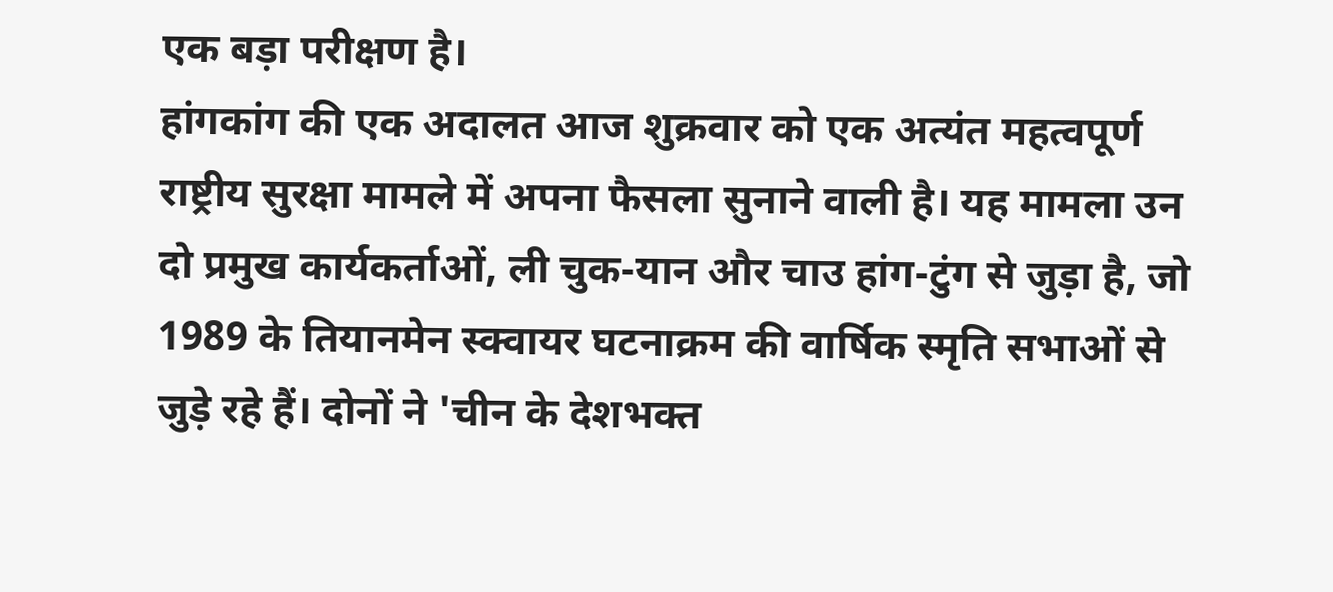एक बड़ा परीक्षण है।
हांगकांग की एक अदालत आज शुक्रवार को एक अत्यंत महत्वपूर्ण राष्ट्रीय सुरक्षा मामले में अपना फैसला सुनाने वाली है। यह मामला उन दो प्रमुख कार्यकर्ताओं, ली चुक-यान और चाउ हांग-टुंग से जुड़ा है, जो 1989 के तियानमेन स्क्वायर घटनाक्रम की वार्षिक स्मृति सभाओं से जुड़े रहे हैं। दोनों ने 'चीन के देशभक्त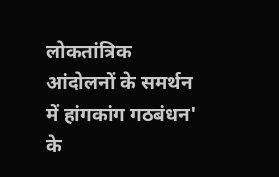लोकतांत्रिक आंदोलनों के समर्थन में हांगकांग गठबंधन' के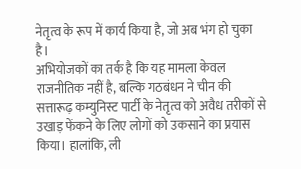नेतृत्व के रूप में कार्य किया है, जो अब भंग हो चुका है।
अभियोजकों का तर्क है कि यह मामला केवल राजनीतिक नहीं है, बल्कि गठबंधन ने चीन की सत्तारूढ़ कम्युनिस्ट पार्टी के नेतृत्व को अवैध तरीकों से उखाड़ फेंकने के लिए लोगों को उकसाने का प्रयास किया। हालांकि, ली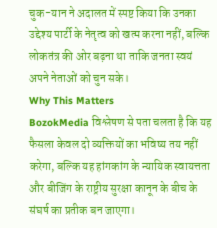चुक-यान ने अदालत में स्पष्ट किया कि उनका उद्देश्य पार्टी के नेतृत्व को खत्म करना नहीं, बल्कि लोकतंत्र की ओर बढ़ना था ताकि जनता स्वयं अपने नेताओं को चुन सके।
Why This Matters
BozokMedia विश्लेषण से पता चलता है कि यह फैसला केवल दो व्यक्तियों का भविष्य तय नहीं करेगा, बल्कि यह हांगकांग के न्यायिक स्वायत्तता और बीजिंग के राष्ट्रीय सुरक्षा कानून के बीच के संघर्ष का प्रतीक बन जाएगा।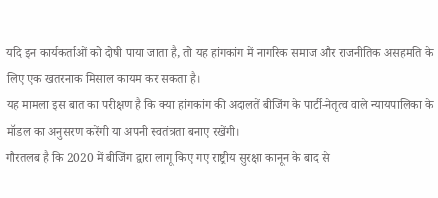यदि इन कार्यकर्ताओं को दोषी पाया जाता है, तो यह हांगकांग में नागरिक समाज और राजनीतिक असहमति के लिए एक खतरनाक मिसाल कायम कर सकता है।
यह मामला इस बात का परीक्षण है कि क्या हांगकांग की अदालतें बीजिंग के पार्टी-नेतृत्व वाले न्यायपालिका के मॉडल का अनुसरण करेंगी या अपनी स्वतंत्रता बनाए रखेंगी।
गौरतलब है कि 2020 में बीजिंग द्वारा लागू किए गए राष्ट्रीय सुरक्षा कानून के बाद से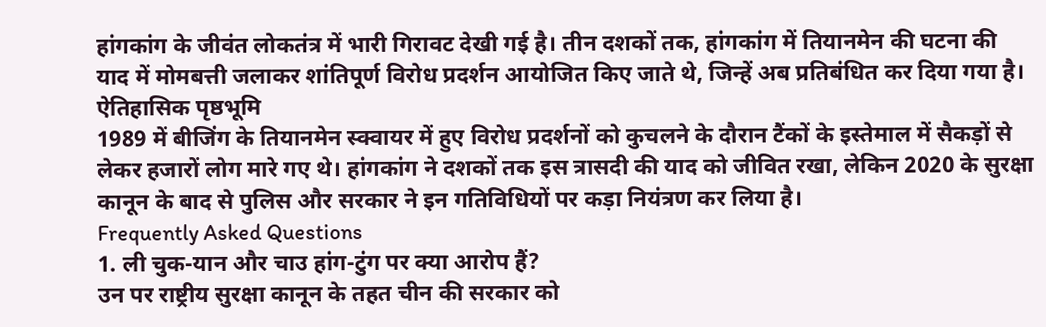हांगकांग के जीवंत लोकतंत्र में भारी गिरावट देखी गई है। तीन दशकों तक, हांगकांग में तियानमेन की घटना की याद में मोमबत्ती जलाकर शांतिपूर्ण विरोध प्रदर्शन आयोजित किए जाते थे, जिन्हें अब प्रतिबंधित कर दिया गया है।
ऐतिहासिक पृष्ठभूमि
1989 में बीजिंग के तियानमेन स्क्वायर में हुए विरोध प्रदर्शनों को कुचलने के दौरान टैंकों के इस्तेमाल में सैकड़ों से लेकर हजारों लोग मारे गए थे। हांगकांग ने दशकों तक इस त्रासदी की याद को जीवित रखा, लेकिन 2020 के सुरक्षा कानून के बाद से पुलिस और सरकार ने इन गतिविधियों पर कड़ा नियंत्रण कर लिया है।
Frequently Asked Questions
1. ली चुक-यान और चाउ हांग-टुंग पर क्या आरोप हैं?
उन पर राष्ट्रीय सुरक्षा कानून के तहत चीन की सरकार को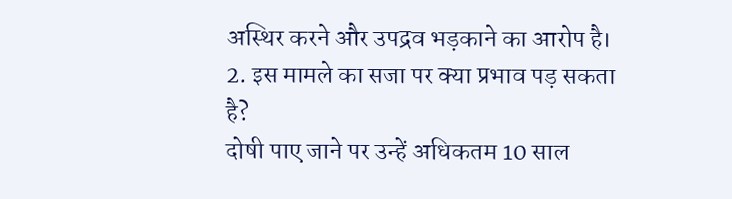अस्थिर करने और उपद्रव भड़काने का आरोप है।
2. इस मामले का सजा पर क्या प्रभाव पड़ सकता है?
दोषी पाए जाने पर उन्हें अधिकतम 10 साल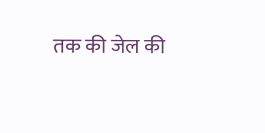तक की जेल की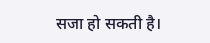सजा हो सकती है।